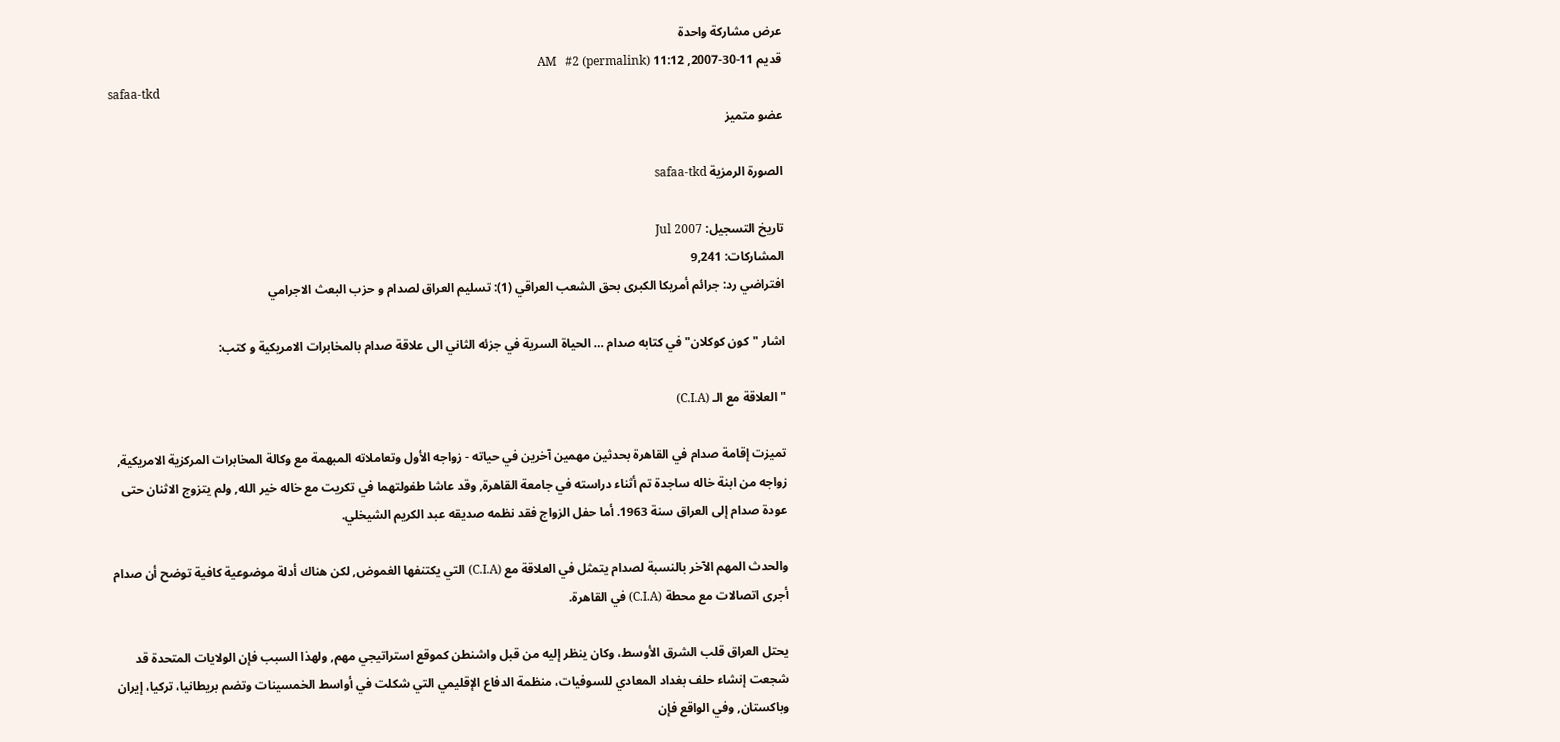عرض مشاركة واحدة
قديم 11-30-2007, 11:12 AM   #2 (permalink)
safaa-tkd
عضو متميز

الصورة الرمزية safaa-tkd

تاريخ التسجيل: Jul 2007
المشاركات: 9,241
افتراضي رد: جرائم أمريكا الكبرى بحق الشعب العراقي (1): تسليم العراق لصدام و حزب البعث الاجرامي

اشار "كون كوكلان" في كتابه صدام … الحياة السرية في جزئه الثاني الى علاقة صدام بالمخابرات الامريكية و كتب:

"العلاقة مع الـ (C.I.A)

تميزت إقامة صدام في القاهرة بحدثين مهمين آخرين في حياته - زواجه الأول وتعاملاته المبهمة مع وكالة المخابرات المركزية الامريكية, زواجه من ابنة خاله ساجدة تم أثناء دراسته في جامعة القاهرة, وقد عاشا طفولتهما في تكريت مع خاله خير الله, ولم يتزوج الاثنان حتى عودة صدام إلى العراق سنة 1963. أما حفل الزواج فقد نظمه صديقه عبد الكريم الشيخلي.

والحدث المهم الآخر بالنسبة لصدام يتمثل في العلاقة مع (C.I.A) التي يكتنفها الغموض, لكن هناك أدلة موضوعية كافية توضح أن صدام أجرى اتصالات مع محطة (C.I.A) في القاهرة.

يحتل العراق قلب الشرق الأوسط، وكان ينظر إليه من قبل واشنطن كموقع استراتيجي مهم, ولهذا السبب فإن الولايات المتحدة قد شجعت إنشاء حلف بغداد المعادي للسوفيات، منظمة الدفاع الإقليمي التي شكلت في أواسط الخمسينات وتضم بريطانيا، تركيا، إيران وباكستان, وفي الواقع فإن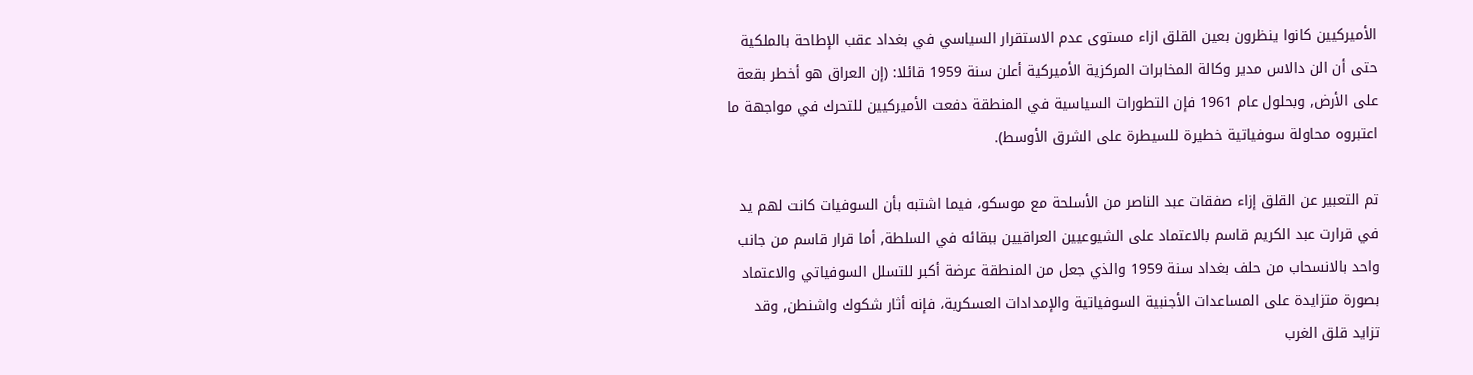الأميركيين كانوا ينظرون بعين القلق ازاء مستوى عدم الاستقرار السياسي في بغداد عقب الإطاحة بالملكية حتى أن الن دالاس مدير وكالة المخابرات المركزية الأميركية أعلن سنة 1959 قائلا: (إن العراق هو أخطر بقعة على الأرض, وبحلول عام 1961 فإن التطورات السياسية في المنطقة دفعت الأميركيين للتحرك في مواجهة ما اعتبروه محاولة سوفياتية خطيرة للسيطرة على الشرق الأوسط).

تم التعبير عن القلق إزاء صفقات عبد الناصر من الأسلحة مع موسكو، فيما اشتبه بأن السوفيات كانت لهم يد في قرارت عبد الكريم قاسم بالاعتماد على الشيوعيين العراقيين ببقائه في السلطة, أما قرار قاسم من جانب واحد بالانسحاب من حلف بغداد سنة 1959 والذي جعل من المنطقة عرضة أكبر للتسلل السوفياتي والاعتماد بصورة متزايدة على المساعدات الأجنبية السوفياتية والإمدادات العسكرية، فإنه أثار شكوك واشنطن, وقد تزايد قلق الغرب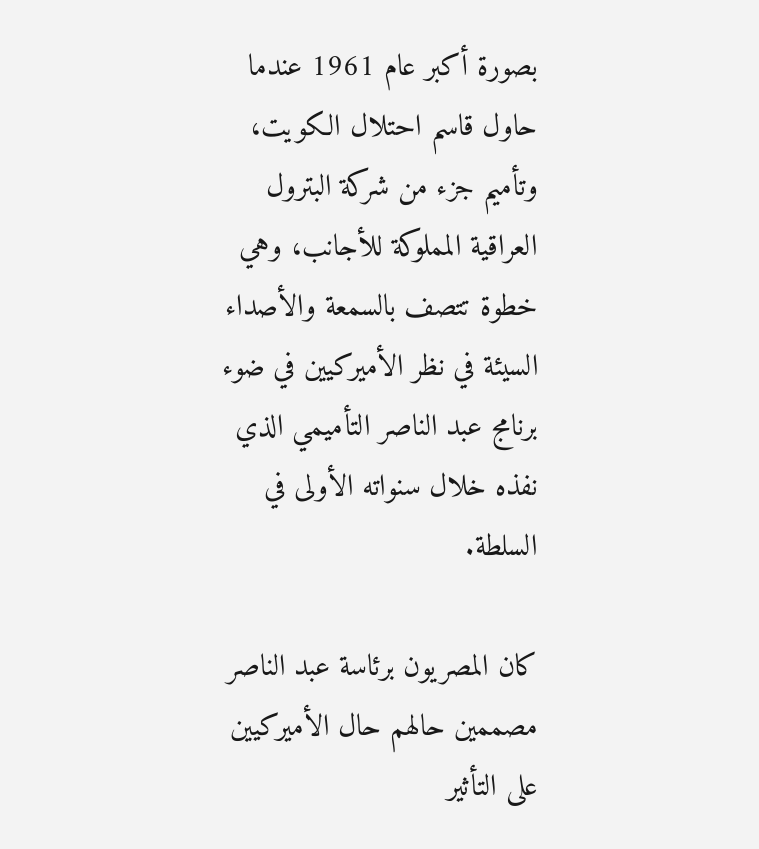بصورة أكبر عام 1961 عندما حاول قاسم احتلال الكويت، وتأميم جزء من شركة البترول العراقية المملوكة للأجانب، وهي خطوة تتصف بالسمعة والأصداء السيئة في نظر الأميركيين في ضوء برنامج عبد الناصر التأميمي الذي نفذه خلال سنواته الأولى في السلطة.

كان المصريون برئاسة عبد الناصر مصممين حالهم حال الأميركيين على التأثير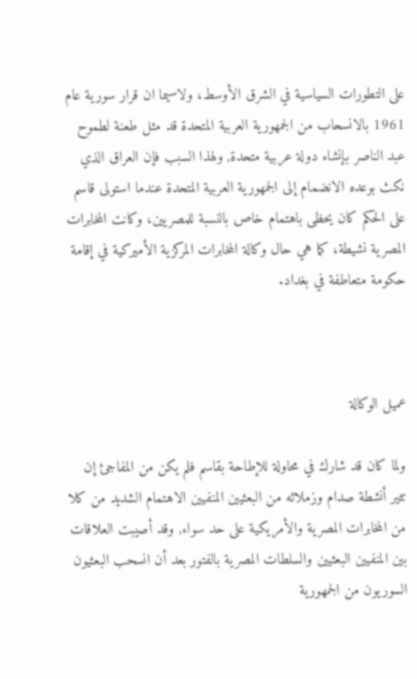على التطورات السياسية في الشرق الأوسط، ولاسيما ان قرار سورية عام 1961 بالانسحاب من الجمهورية العربية المتحدة قد مثل طعنة لطموح عبد الناصر بإنشاء دولة عربية متحدة, ولهذا السبب فإن العراق الذي نكث بوعده الانضمام إلى الجمهورية العربية المتحدة عندما استولى قاسم على الحكم كان يحظى باهتمام خاص بالنسبة للمصريين، وكانت المخابرات المصرية نشيطة، كما هي حال وكالة المخابرات المركزية الأميركية في إقامة حكومة متعاطفة في بغداد.



عميل الوكالة

ولما كان قد شارك في محاولة للإطاحة بقاسم فلم يكن من المفاجئ إن تثير أنشطة صدام وزملائه من البعثيين المنفيين الاهتمام الشديد من كلا من المخابرات المصرية والأمريكية على حد سواء, وقد أصيبت العلاقات بين المنفيين البعثيين والسلطات المصرية بالفتور بعد أن انسحب البعثيون السوريون من الجمهورية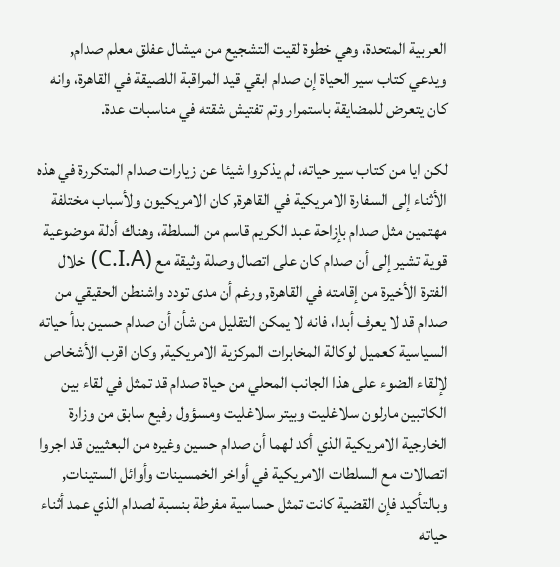العربية المتحدة، وهي خطوة لقيت التشجيع من ميشال عفلق معلم صدام, ويدعي كتاب سير الحياة إن صدام ابقي قيد المراقبة اللصيقة في القاهرة، وانه كان يتعرض للمضايقة باستمرار وتم تفتيش شقته في مناسبات عدة.

لكن ايا من كتاب سير حياته، لم يذكروا شيئا عن زيارات صدام المتكررة في هذه الأثناء إلى السفارة الامريكية في القاهرة, كان الامريكيون ولأسباب مختلفة مهتمين مثل صدام بإزاحة عبد الكريم قاسم من السلطة، وهناك أدلة موضوعية قوية تشير إلى أن صدام كان على اتصال وصلة وثيقة مع (C.I.A) خلال الفترة الأخيرة من إقامته في القاهرة, ورغم أن مدى تودد واشنطن الحقيقي من صدام قد لا يعرف أبدا، فانه لا يمكن التقليل من شأن أن صدام حسين بدأ حياته السياسية كعميل لوكالة المخابرات المركزية الامريكية, وكان اقرب الأشخاص لإلقاء الضوء على هذا الجانب المحلي من حياة صدام قد تمثل في لقاء بين الكاتبين مارلون سلاغليت وبيتر سلاغليت ومسؤول رفيع سابق من وزارة الخارجية الامريكية الذي أكد لهما أن صدام حسين وغيره من البعثيين قد اجروا اتصالات مع السلطات الامريكية في أواخر الخمسينات وأوائل الستينات, وبالتأكيد فإن القضية كانت تمثل حساسية مفرطة بنسبة لصدام الذي عمد أثناء حياته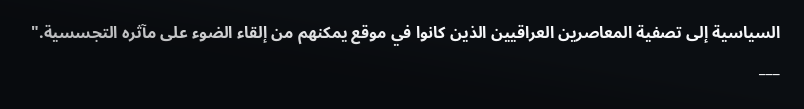السياسية إلى تصفية المعاصرين العراقيين الذين كانوا في موقع يمكنهم من إلقاء الضوء على مآثره التجسسية."
___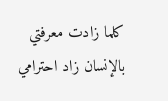كلما زادت معرفتي بالإنسان زاد احترامي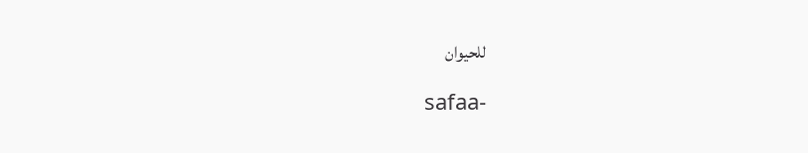للحيوان

safaa-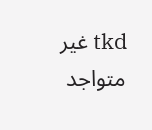tkd غير متواجد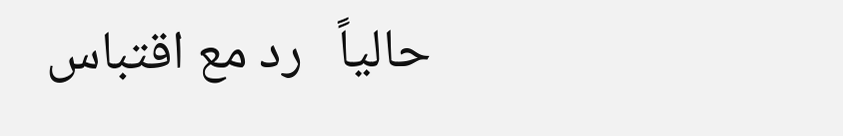حالياً   رد مع اقتباس